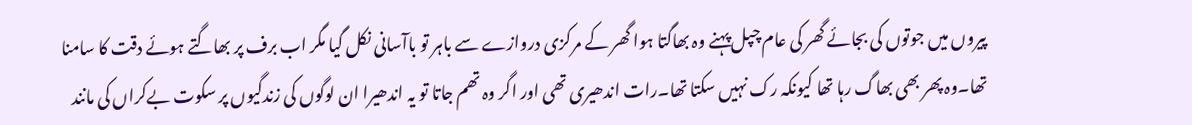پیروں میں جوتوں کی بجائے گھر کی عام چپل پہنے وہ بھاگتا ہوا گھر کے مرکزی دروازے سے باہر تو باآسانی نکل گیا مگر اب برف پر بھاگتے ہوئے دقت کا سامنا تھا۔وہ پھر بھی بھاگ رہا تھا کیونکہ رک نہیں سکتا تھا۔رات اندھیری تھی اور اگر وہ تھم جاتا تو یہ اندھیرا ان لوگوں کی زندگیوں پر سکوت بےکراں کی مانند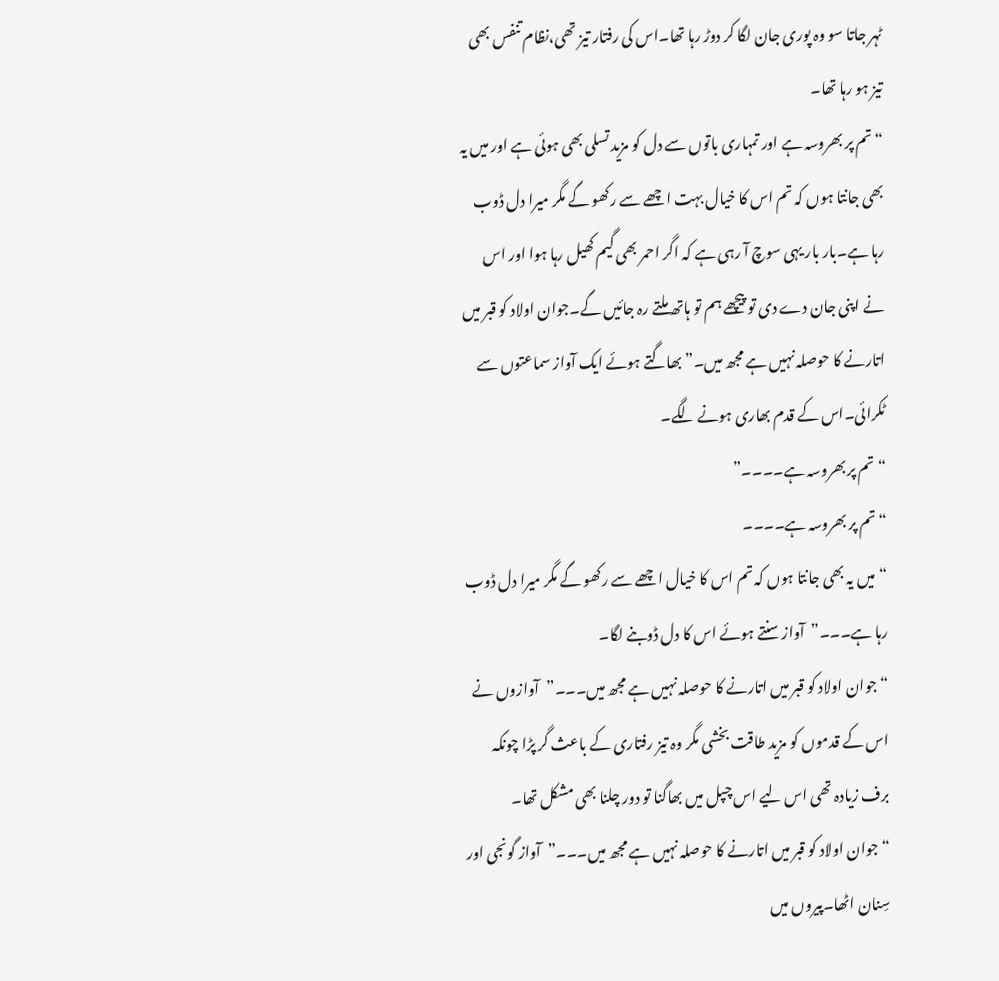ٹہر جاتا سو وہ پوری جان لگا کر دوڑ رہا تھا۔اس کی رفتار تیز تھی،نظام تنفس بھی تیز ہو رہا تھا۔
“تم پر بھروسہ ہے اور تمہاری باتوں سے دل کو مزید تسلی بھی ہوئی ہے اور میں یہ بھی جانتا ہوں کہ تم اس کا خیال بہت اچھے سے رکھو گے مگر میرا دل ڈوب رہا ہے۔بار بار یہی سوچ آ رہی ہے کہ اگر احمر بھی گیم کھیل رہا ہوا اور اس نے اپنی جان دے دی تو پیچھے ہم تو ہاتھ ملتے رہ جائیں گے۔جوان اولاد کو قبر میں اتارنے کا حوصلہ نہیں ہے مجھ میں۔”بھاگتے ہوئے ایک آواز سماعتوں سے ٹکرائی۔اس کے قدم بھاری ہونے لگے۔
“تم پر بھروسہ ہے۔۔۔۔”
“تم پر بھروسہ ہے۔۔۔۔
“میں یہ بھی جانتا ہوں کہ تم اس کا خیال اچھے سے رکھو گے مگر میرا دل ڈوب رہا ہے۔۔۔”آواز سنتے ہوئے اس کا دل ڈوبنے لگا۔
“جوان اولاد کو قبر میں اتارنے کا حوصلہ نہیں ہے مجھ میں۔۔۔”آوازوں نے اس کے قدموں کو مزید طاقت بخشی مگر وہ تیز رفتاری کے باعث گر پڑا چونکہ برف زیادہ تھی اس لیے اس چپل میں بھاگنا تو دور چلنا بھی مشکل تھا۔
“جوان اولاد کو قبر میں اتارنے کا حوصلہ نہیں ہے مجھ میں۔۔۔”آواز گونجی اور سِنان اٹھا۔پیروں میں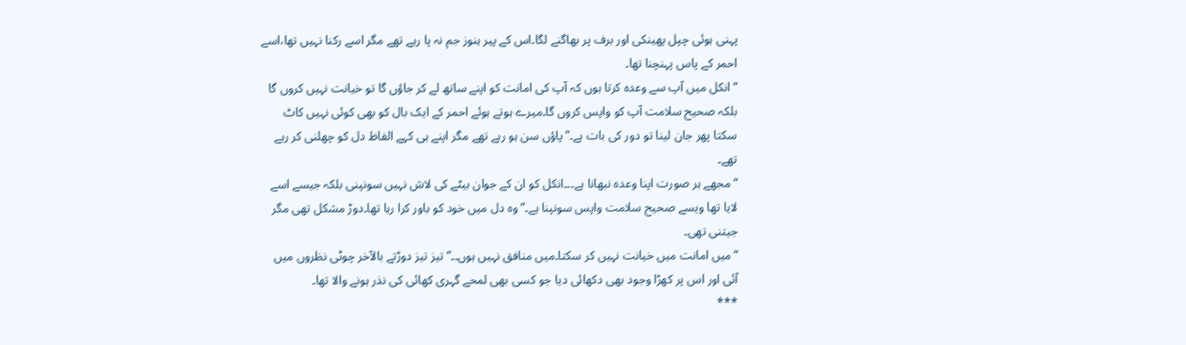پہنی ہوئی چپل پھینکی اور برف پر بھاگنے لگا۔اس کے پیر ہنوز جم نہ پا رہے تھے مگر اسے رکنا نہیں تھا،اسے احمر کے پاس پہنچنا تھا۔
“انکل میں آپ سے وعدہ کرتا ہوں کہ آپ کی امانت کو اپنے ساتھ لے کر جاؤں گا تو خیانت نہیں کروں گا بلکہ صحیح سلامت آپ کو واپس کروں گا۔میرے ہوتے ہوئے احمر کے ایک بال کو بھی کوئی نہیں کاٹ سکتا پھر جان لینا تو دور کی بات ہے۔”پاؤں سن ہو رہے تھے مگر اپنے ہی کہے الفاظ دل کو چھلنی کر رہے تھے۔
“مجھے ہر صورت اپنا وعدہ نبھانا ہے۔۔۔انکل کو ان کے جوان بیٹے کی لاش نہیں سونپنی بلکہ جیسے اسے لایا تھا ویسے صحیح سلامت واپس سونپنا ہے۔”وہ دل میں خود کو باور کرا رہا تھا۔دوڑ مشکل تھی مگر جیتنی تھی۔
“میں امانت میں خیانت نہیں کر سکتا۔میں منافق نہیں ہوں۔۔”تیز تیز دوڑتے بالآخر چوٹی نظروں میں آئی اور اس پر کھڑا وجود بھی دکھائی دیا جو کسی بھی لمحے گہری کھائی کی نذر ہونے والا تھا۔
***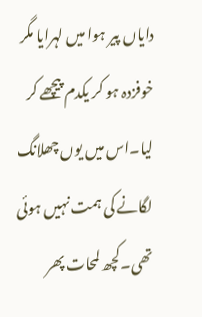دایاں پیر ہوا میں لہرایا مگر خوفزدہ ہو کر یکدم پیچھے کر لیا۔اس میں یوں چھلانگ لگانے کی ہمت نہیں ہوئی تھی۔کچھ لمحات پھر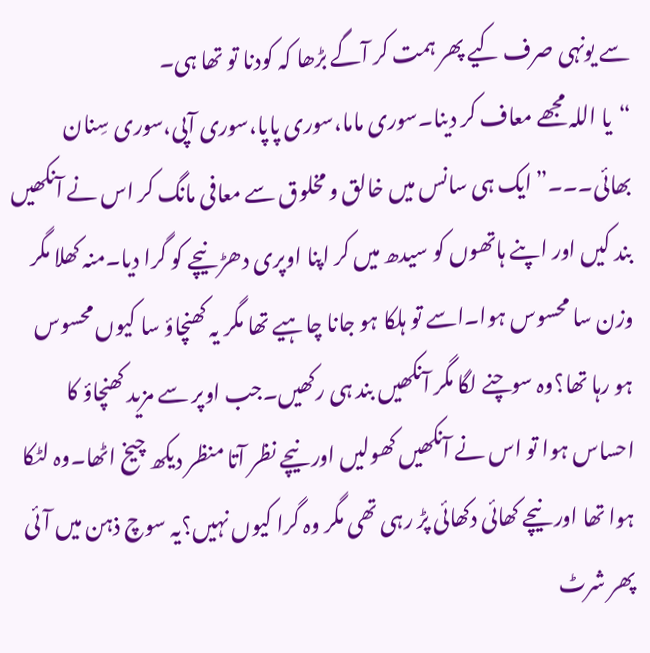سے یونہی صرف کیے پھر ہمت کر آگے بڑھا کہ کودنا تو تھا ہی۔
“یا اللہ مجھے معاف کر دینا۔سوری ماما،سوری پاپا،سوری آپی،سوری سِنان بھائی۔۔۔”ایک ہی سانس میں خالق و مخلوق سے معافی مانگ کر اس نے آنکھیں بند کیں اور اپنے ہاتھوں کو سیدھ میں کر اپنا اوپری دھڑ نیچے کو گرا دیا۔منہ کھلا مگر وزن سا محسوس ہوا۔اسے تو ہلکا ہو جانا چاہیے تھا مگر یہ کھنچاؤ سا کیوں محسوس ہو رہا تھا؟وہ سوچنے لگا مگر آنکھیں بند ہی رکھیں۔جب اوپر سے مزید کھنچاؤ کا احساس ہوا تو اس نے آنکھیں کھولیں اور نیچے نظر آتا منظر دیکھ چیخ اٹھا۔وہ لٹکا ہوا تھا اور نیچے کھائی دکھائی پڑ رہی تھی مگر وہ گرا کیوں نہیں؟یہ سوچ ذہن میں آئی پھر شرٹ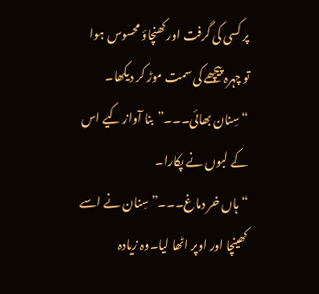پر کسی کی گرفت اور کھنچاؤ محسوس ہوا تو چہرہ پیچھے کی سمت موڑ کر دیکھا۔
“سِنان بھائی۔۔۔”بنا آواز کیے اس کے لبوں نے پکارا۔
“ہاں خر دماغ۔۔۔”سِنان نے اسے کھینچا اور اوپر اٹھا لیا۔وہ زیادہ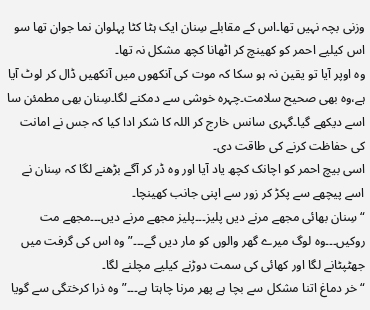وزنی بچہ نہیں تھا۔اس کے مقابلے سِنان ایک ہٹا کٹا پہلوان نما جوان تھا سو اس کیلیے احمر کو کھینچ کر اٹھانا کچھ مشکل نہ تھا۔
وہ اوپر آیا تو یقین نہ ہو سکا کہ موت کی آنکھوں میں آنکھیں ڈال کر لوٹ آیا ہے،وہ بھی صحیح سلامت۔چہرہ خوشی سے دمکنے لگا۔سِنان بھی مطمئن سا اسے دیکھے گیا۔گہری سانس خارج کر اللہ کا شکر ادا کیا کہ جس نے امانت کی حفاظت کرنے کی طاقت دی۔
اسی بیچ احمر کو اچانک کچھ یاد آیا اور وہ ڈر کر آگے بڑھنے لگا کہ سِنان نے اسے پیچھے سے پکڑ کر زور سے اپنی جانب کھینچا۔
“سِنان بھائی مجھے مرنے دیں پلیز۔۔۔پلیز مجھے مرنے دیں۔۔۔مجھے مت روکیں۔۔۔وہ لوگ میرے گھر والوں کو مار دیں گے۔۔۔”وہ اس کی گرفت میں جھٹپٹانے لگا اور کھائی کی سمت دوڑنے کیلیے مچلنے لگا۔
“خر دماغ اتنا مشکل سے بچا ہے پھر مرنا چاہتا ہے۔۔۔”وہ ذرا کرختگی سے گویا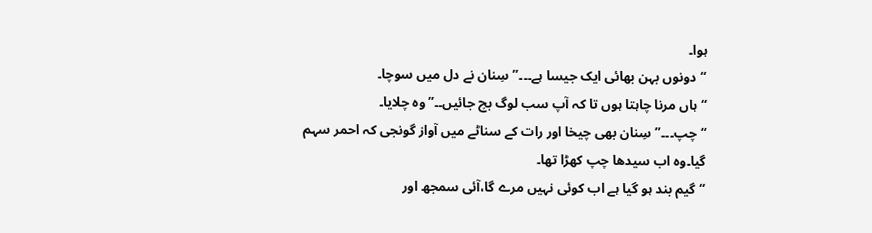ہوا۔
“دونوں بہن بھائی ایک جیسا ہے۔۔۔”سِنان نے دل میں سوچا۔
“ہاں مرنا چاہتا ہوں تا کہ آپ سب لوگ بچ جائیں۔۔”وہ چلایا۔
“چپ۔۔۔”سِنان بھی چیخا اور رات کے سناٹے میں آواز گونجی کہ احمر سہم گیا۔وہ اب سیدھا چپ کھڑا تھا۔
“گیم بند ہو گیا ہے اب کوئی نہیں مرے گا،آئی سمجھ اور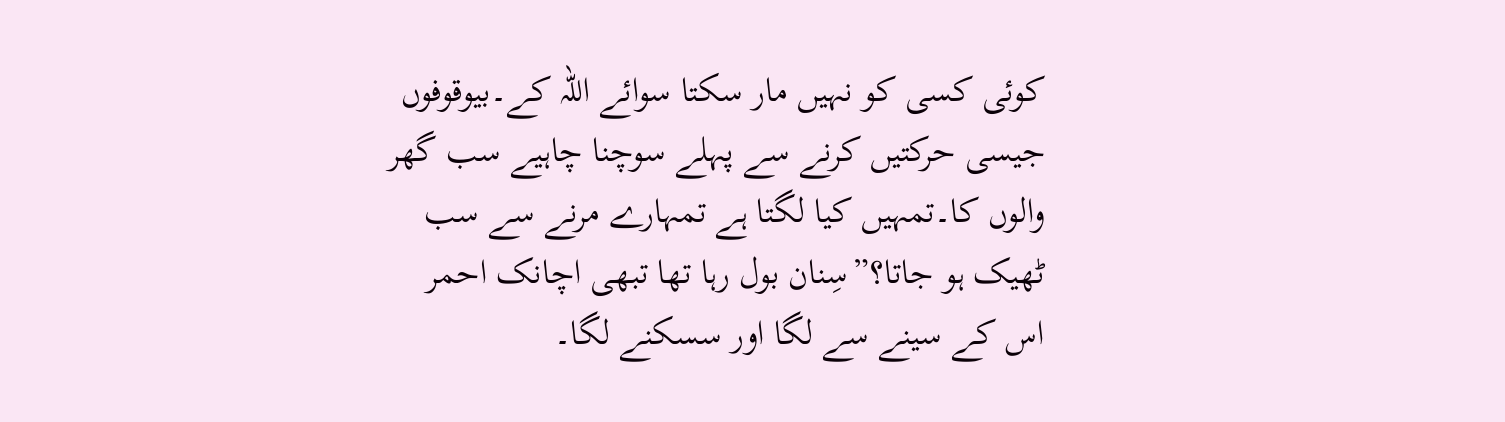کوئی کسی کو نہیں مار سکتا سوائے اللہ کے۔بیوقوفوں جیسی حرکتیں کرنے سے پہلے سوچنا چاہیے سب گھر والوں کا۔تمہیں کیا لگتا ہے تمہارے مرنے سے سب ٹھیک ہو جاتا؟”سِنان بول رہا تھا تبھی اچانک احمر اس کے سینے سے لگا اور سسکنے لگا۔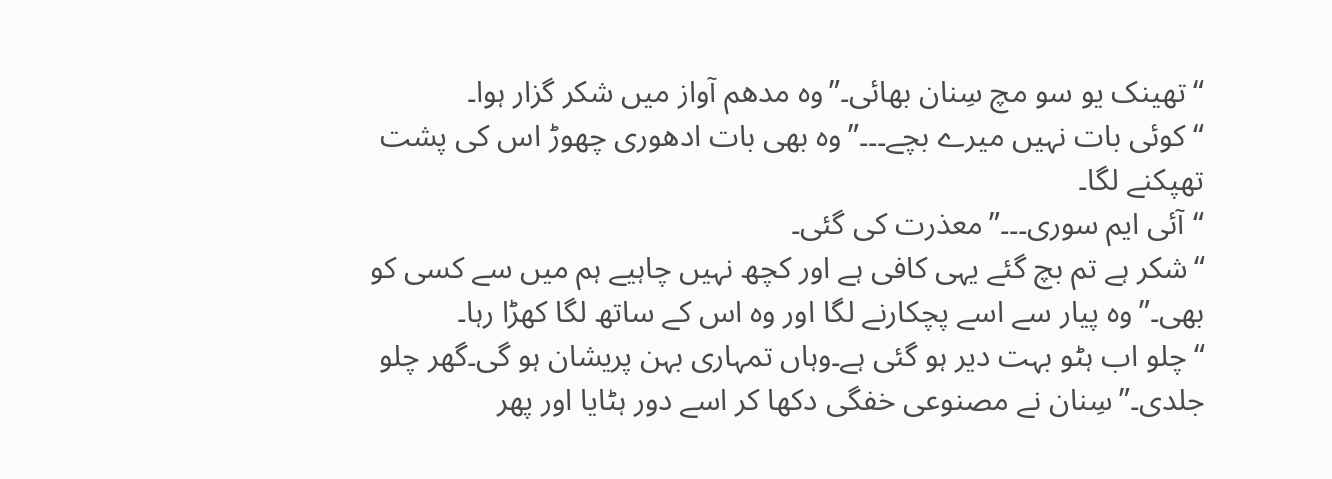“تھینک یو سو مچ سِنان بھائی۔”وہ مدھم آواز میں شکر گزار ہوا۔
“کوئی بات نہیں میرے بچے۔۔۔”وہ بھی بات ادھوری چھوڑ اس کی پشت تھپکنے لگا۔
“آئی ایم سوری۔۔۔”معذرت کی گئی۔
“شکر ہے تم بچ گئے یہی کافی ہے اور کچھ نہیں چاہیے ہم میں سے کسی کو بھی۔”وہ پیار سے اسے پچکارنے لگا اور وہ اس کے ساتھ لگا کھڑا رہا۔
“چلو اب ہٹو بہت دیر ہو گئی ہے۔وہاں تمہاری بہن پریشان ہو گی۔گھر چلو جلدی۔”سِنان نے مصنوعی خفگی دکھا کر اسے دور ہٹایا اور پھر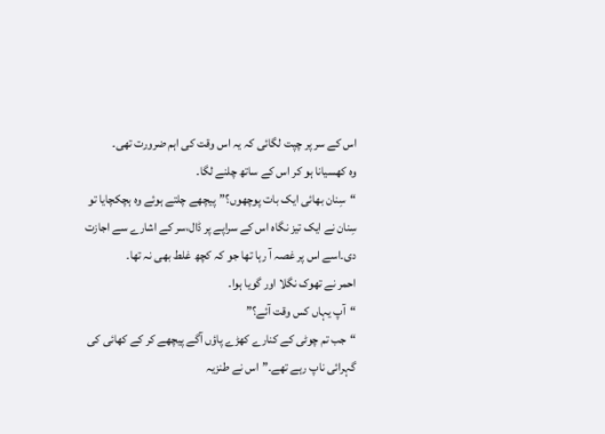اس کے سر پر چپت لگائی کہ یہ اس وقت کی اہم ضرورت تھی۔
وہ کھسیانا ہو کر اس کے ساتھ چلنے لگا۔
“سِنان بھائی ایک بات پوچھوں؟”پیچھے چلتے ہوئے وہ ہچکچایا تو سِنان نے ایک تیز نگاہ اس کے سراپے پر ڈال،سر کے اشارے سے اجازت دی۔اسے اس پر غصہ آ رہا تھا جو کہ کچھ غلط بھی نہ تھا۔
احمر نے تھوک نگلا اور گویا ہوا۔
“آپ یہاں کس وقت آئے؟”
“جب تم چوٹی کے کنارے کھڑے پاؤں آگے پیچھے کر کے کھائی کی گہرائی ناپ رہے تھے۔”اس نے طنزیہ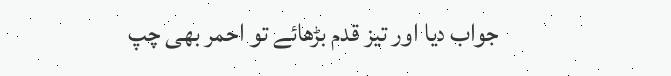جواب دیا اور تیز قدم بڑھائے تو احمر بھی چپ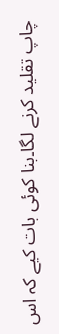چاپ تقلید کرنے لگا۔بنا کوئی بات کیے کہ اس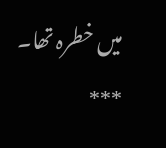میں خطرہ تھا۔
***